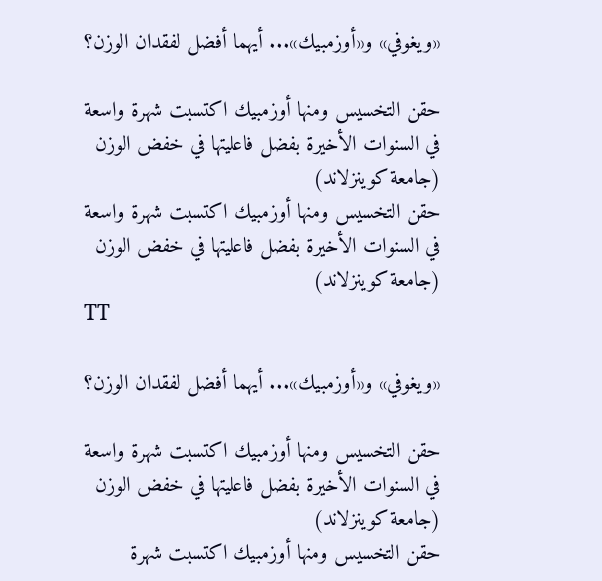«ويغوفي» و«أوزمبيك»... أيهما أفضل لفقدان الوزن؟

حقن التخسيس ومنها أوزمبيك اكتسبت شهرة واسعة في السنوات الأخيرة بفضل فاعليتها في خفض الوزن (جامعة كوينزلاند)
حقن التخسيس ومنها أوزمبيك اكتسبت شهرة واسعة في السنوات الأخيرة بفضل فاعليتها في خفض الوزن (جامعة كوينزلاند)
TT

«ويغوفي» و«أوزمبيك»... أيهما أفضل لفقدان الوزن؟

حقن التخسيس ومنها أوزمبيك اكتسبت شهرة واسعة في السنوات الأخيرة بفضل فاعليتها في خفض الوزن (جامعة كوينزلاند)
حقن التخسيس ومنها أوزمبيك اكتسبت شهرة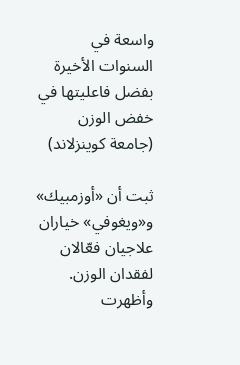واسعة في السنوات الأخيرة بفضل فاعليتها في خفض الوزن (جامعة كوينزلاند)

ثبت أن «أوزمبيك» و«ويغوفي» خياران علاجيان فعّالان لفقدان الوزن. وأظهرت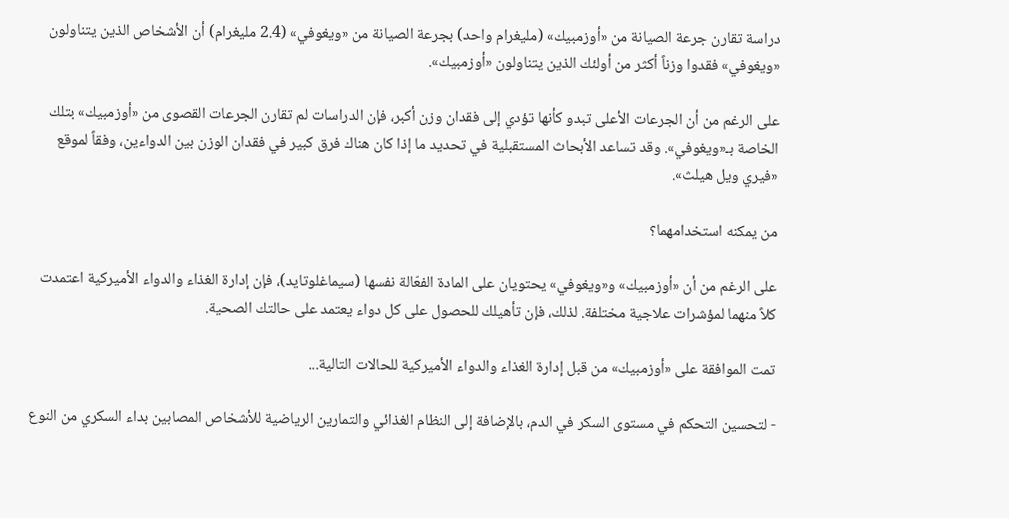دراسة تقارن جرعة الصيانة من «أوزمبيك» (مليغرام واحد) بجرعة الصيانة من «ويغوفي» (2.4 مليغرام) أن الأشخاص الذين يتناولون «ويغوفي» فقدوا وزناً أكثر من أولئك الذين يتناولون «أوزمبيك».

على الرغم من أن الجرعات الأعلى تبدو كأنها تؤدي إلى فقدان وزن أكبر، فإن الدراسات لم تقارن الجرعات القصوى من «أوزمبيك» بتلك الخاصة بـ«ويغوفي». وقد تساعد الأبحاث المستقبلية في تحديد ما إذا كان هناك فرق كبير في فقدان الوزن بين الدواءين، وفقاً لموقع «فيري ويل هيلث».

من يمكنه استخدامهما؟

على الرغم من أن «أوزمبيك» و«ويغوفي» يحتويان على المادة الفعّالة نفسها (سيماغلوتايد)، فإن إدارة الغذاء والدواء الأميركية اعتمدت كلاً منهما لمؤشرات علاجية مختلفة. لذلك، فإن تأهيلك للحصول على كل دواء يعتمد على حالتك الصحية.

تمت الموافقة على «أوزمبيك» من قبل إدارة الغذاء والدواء الأميركية للحالات التالية...

- لتحسين التحكم في مستوى السكر في الدم، بالإضافة إلى النظام الغذائي والتمارين الرياضية للأشخاص المصابين بداء السكري من النوع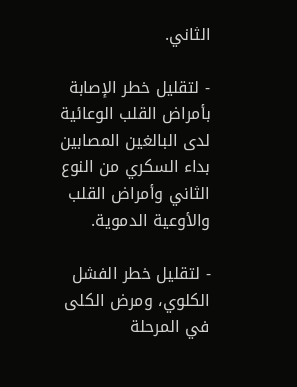الثاني.

- لتقليل خطر الإصابة بأمراض القلب الوعائية لدى البالغين المصابين بداء السكري من النوع الثاني وأمراض القلب والأوعية الدموية.

- لتقليل خطر الفشل الكلوي، ومرض الكلى في المرحلة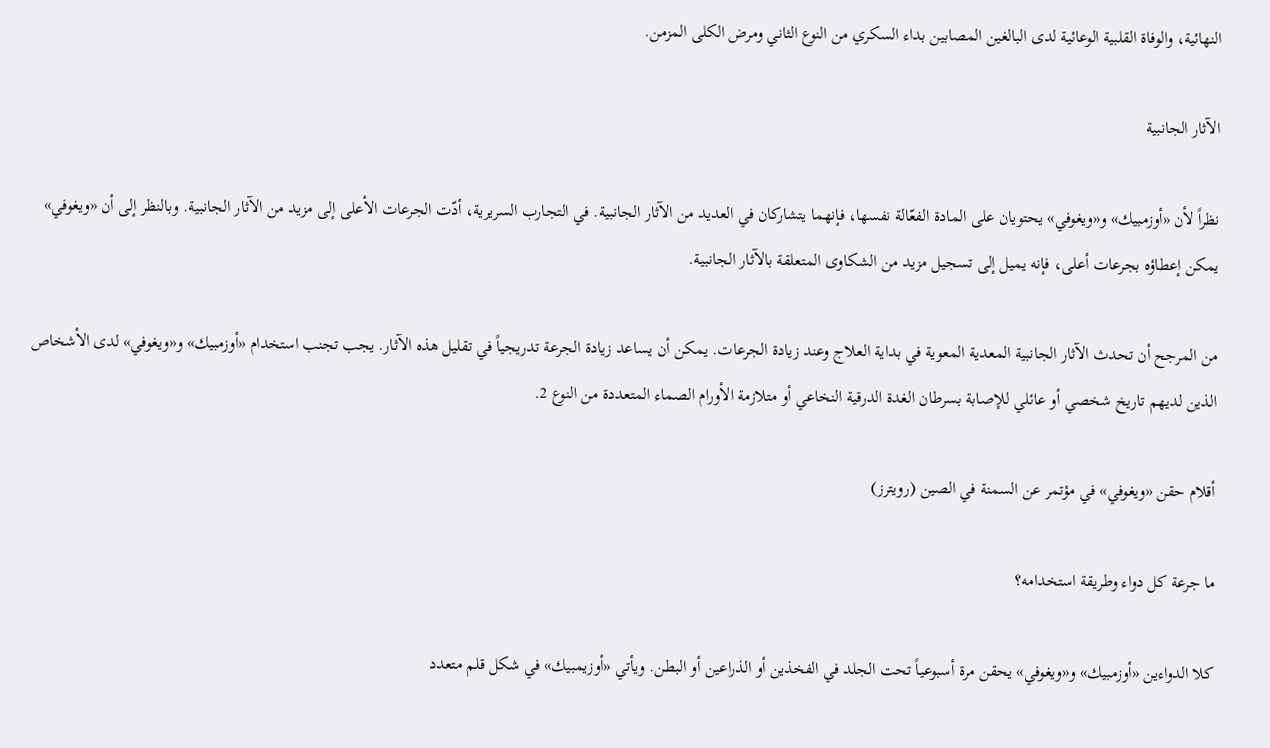النهائية، والوفاة القلبية الوعائية لدى البالغين المصابين بداء السكري من النوع الثاني ومرض الكلى المزمن.

الآثار الجانبية

نظراً لأن «أوزمبيك» و«ويغوفي» يحتويان على المادة الفعّالة نفسها، فإنهما يتشاركان في العديد من الآثار الجانبية. في التجارب السريرية، أدّت الجرعات الأعلى إلى مزيد من الآثار الجانبية. وبالنظر إلى أن «ويغوفي» يمكن إعطاؤه بجرعات أعلى، فإنه يميل إلى تسجيل مزيد من الشكاوى المتعلقة بالآثار الجانبية.

من المرجح أن تحدث الآثار الجانبية المعدية المعوية في بداية العلاج وعند زيادة الجرعات. يمكن أن يساعد زيادة الجرعة تدريجياً في تقليل هذه الآثار. يجب تجنب استخدام «أوزمبيك» و«ويغوفي» لدى الأشخاص الذين لديهم تاريخ شخصي أو عائلي للإصابة بسرطان الغدة الدرقية النخاعي أو متلازمة الأورام الصماء المتعددة من النوع 2.

أقلام حقن «ويغوفي» في مؤتمر عن السمنة في الصين (رويترز)

ما جرعة كل دواء وطريقة استخدامه؟

كلا الدواءين «أوزمبيك» و«ويغوفي» يحقن مرة أسبوعياً تحت الجلد في الفخذين أو الذراعين أو البطن. ويأتي «أوزيمبيك» في شكل قلم متعدد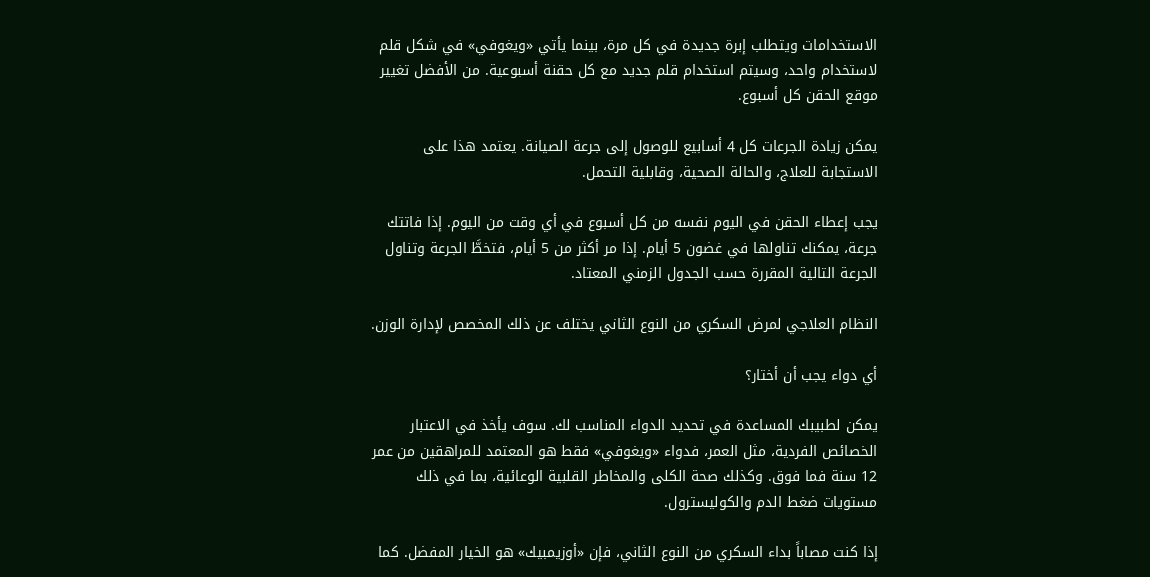الاستخدامات ويتطلب إبرة جديدة في كل مرة، بينما يأتي «ويغوفي» في شكل قلم لاستخدام واحد، وسيتم استخدام قلم جديد مع كل حقنة أسبوعية. من الأفضل تغيير موقع الحقن كل أسبوع.

يمكن زيادة الجرعات كل 4 أسابيع للوصول إلى جرعة الصيانة. يعتمد هذا على الاستجابة للعلاج، والحالة الصحية، وقابلية التحمل.

يجب إعطاء الحقن في اليوم نفسه من كل أسبوع في أي وقت من اليوم. إذا فاتتك جرعة، يمكنك تناولها في غضون 5 أيام. إذا مر أكثر من 5 أيام، فتخطَّ الجرعة وتناول الجرعة التالية المقررة حسب الجدول الزمني المعتاد.

النظام العلاجي لمرض السكري من النوع الثاني يختلف عن ذلك المخصص لإدارة الوزن.

أي دواء يجب أن أختار؟

يمكن لطبيبك المساعدة في تحديد الدواء المناسب لك. سوف يأخذ في الاعتبار الخصائص الفردية، مثل العمر، فدواء «ويغوفي» فقط هو المعتمد للمراهقين من عمر 12 سنة فما فوق. وكذلك صحة الكلى والمخاطر القلبية الوعائية، بما في ذلك مستويات ضغط الدم والكوليسترول.

إذا كنت مصاباً بداء السكري من النوع الثاني، فإن «أوزيمبيك» هو الخيار المفضل. كما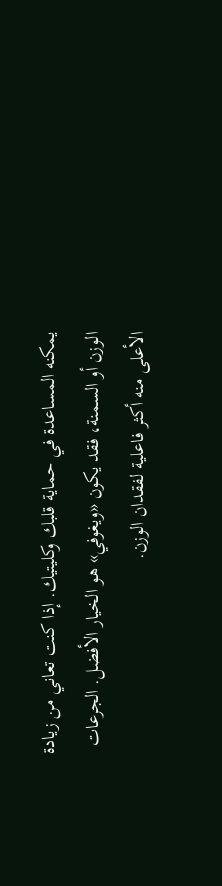يمكنه المساعدة في حماية قلبك وكليتيك. إذا كنت تعاني من زيادة الوزن أو السمنة، فقد يكون «ويغوفي» هو الخيار الأفضل. الجرعات الأعلى منه أكثر فاعلية لفقدان الوزن.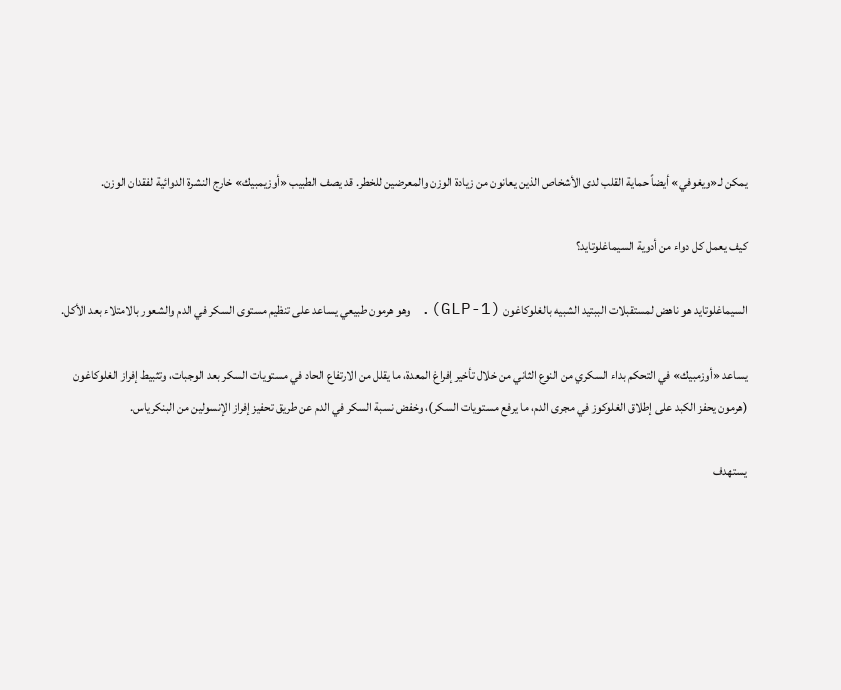يمكن لـ«ويغوفي» أيضاً حماية القلب لدى الأشخاص الذين يعانون من زيادة الوزن والمعرضين للخطر. قد يصف الطبيب «أوزيمبيك» خارج النشرة الدوائية لفقدان الوزن.

كيف يعمل كل دواء من أدوية السيماغلوتايد؟

السيماغلوتايد هو ناهض لمستقبلات الببتيد الشبيه بالغلوكاغون (GLP-1). وهو هرمون طبيعي يساعد على تنظيم مستوى السكر في الدم والشعور بالامتلاء بعد الأكل.

يساعد «أوزمبيك» في التحكم بداء السكري من النوع الثاني من خلال تأخير إفراغ المعدة، ما يقلل من الارتفاع الحاد في مستويات السكر بعد الوجبات، وتثبيط إفراز الغلوكاغون (هرمون يحفز الكبد على إطلاق الغلوكوز في مجرى الدم، ما يرفع مستويات السكر)، وخفض نسبة السكر في الدم عن طريق تحفيز إفراز الإنسولين من البنكرياس.

يستهدف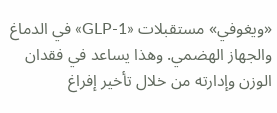«ويغوفي» مستقبلات «GLP-1» في الدماغ والجهاز الهضمي. وهذا يساعد في فقدان الوزن وإدارته من خلال تأخير إفراغ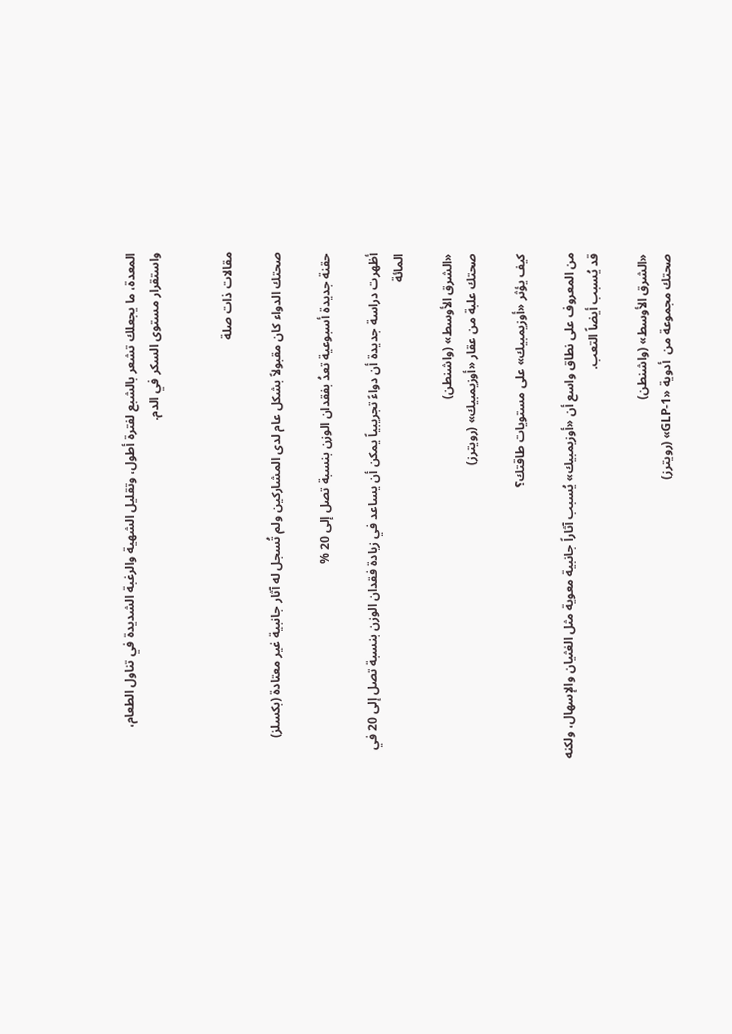المعدة، ما يجعلك تشعر بالشبع لفترة أطول، وتقليل الشهية والرغبة الشديدة في تناول الطعام، واستقرار مستوى السكر في الدم.


مقالات ذات صلة

صحتك الدواء كان مقبولاً بشكل عام لدى المشاركين ولم تُسجل له آثار جانبية غير معتادة (بكسلز)

حقنة جديدة أسبوعية تعدُ بفقدان الوزن بنسبة تصل إلى 20 %

أظهرت دراسة جديدة أن دواءً تجريبياً يمكن أن يساعد في زيادة فقدان الوزن بنسبة تصل إلى 20 في المائة

«الشرق الأوسط» (واشنطن)
صحتك علبة من عقار «أوزيمبيك» (رويترز)

كيف يؤثر «أوزيمبيك» على مستويات طاقتك؟

من المعروف على نطاق واسع أن «أوزيمبيك» يُسبب آثاراً جانبية معوية مثل الغثيان والإسهال، ولكنه قد يُسبب أيضاً التعب.

«الشرق الأوسط» (واشنطن)
صحتك مجموعة من  أدوية «GLP-1» (رويترز)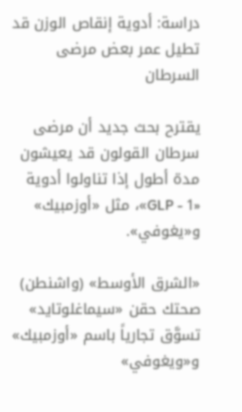دراسة: أدوية إنقاص الوزن قد تطيل عمر بعض مرضى السرطان

يقترح بحث جديد أن مرضى سرطان القولون قد يعيشون مدة أطول إذا تناولوا أدوية «GLP - 1»، مثل «أوزمبيك» و«يغوفي».

«الشرق الأوسط» (واشنطن)
صحتك حقن «سيماغلوتايد» تسوَّق تجارياً باسم «أوزمبيك» و«ويغوفي»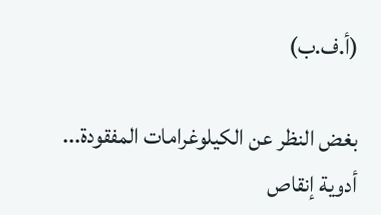(أ.ف.ب)

بغض النظر عن الكيلوغرامات المفقودة... أدوية إنقاص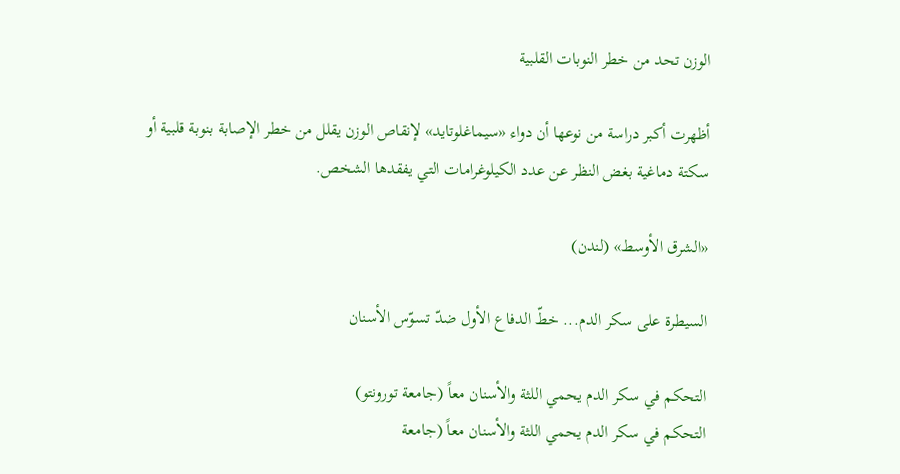الوزن تحد من خطر النوبات القلبية

أظهرت أكبر دراسة من نوعها أن دواء «سيماغلوتايد» لإنقاص الوزن يقلل من خطر الإصابة بنوبة قلبية أو سكتة دماغية بغض النظر عن عدد الكيلوغرامات التي يفقدها الشخص.

«الشرق الأوسط» (لندن)

السيطرة على سكر الدم... خطّ الدفاع الأول ضدّ تسوّس الأسنان

التحكم في سكر الدم يحمي اللثة والأسنان معاً (جامعة تورونتو)
التحكم في سكر الدم يحمي اللثة والأسنان معاً (جامعة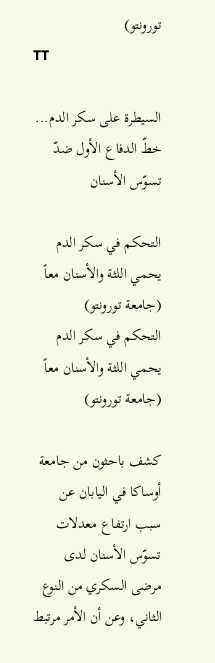تورونتو)
TT

السيطرة على سكر الدم... خطّ الدفاع الأول ضدّ تسوّس الأسنان

التحكم في سكر الدم يحمي اللثة والأسنان معاً (جامعة تورونتو)
التحكم في سكر الدم يحمي اللثة والأسنان معاً (جامعة تورونتو)

كشف باحثون من جامعة أوساكا في اليابان عن سبب ارتفاع معدلات تسوّس الأسنان لدى مرضى السكري من النوع الثاني، وعن أن الأمر مرتبط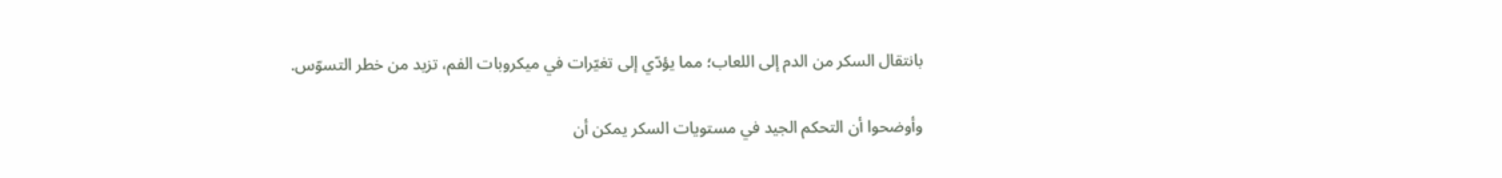بانتقال السكر من الدم إلى اللعاب؛ مما يؤدّي إلى تغيّرات في ميكروبات الفم، تزيد من خطر التسوّس.

وأوضحوا أن التحكم الجيد في مستويات السكر يمكن أن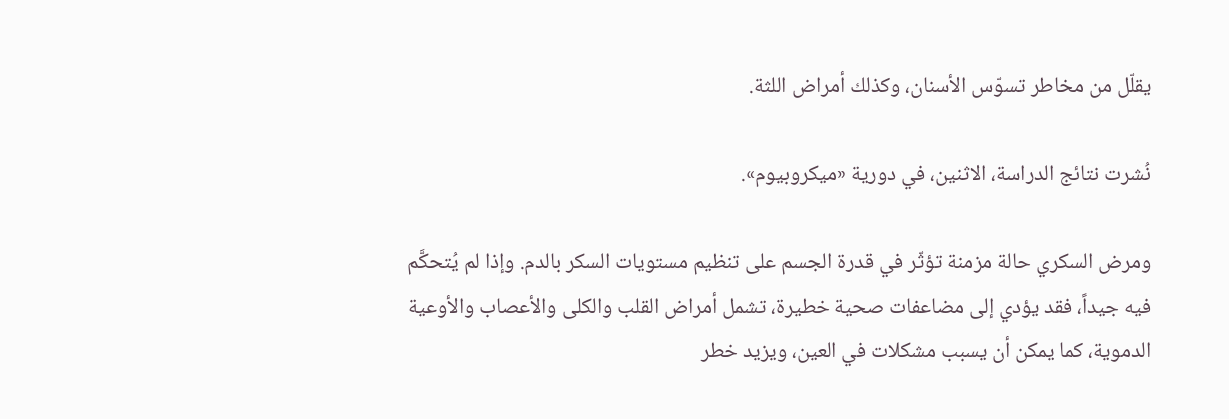يقلّل من مخاطر تسوّس الأسنان، وكذلك أمراض اللثة.

نُشرت نتائج الدراسة، الاثنين، في دورية «ميكروبيوم».

ومرض السكري حالة مزمنة تؤثّر في قدرة الجسم على تنظيم مستويات السكر بالدم. وإذا لم يُتحكَّم فيه جيداً، فقد يؤدي إلى مضاعفات صحية خطيرة، تشمل أمراض القلب والكلى والأعصاب والأوعية الدموية، كما يمكن أن يسبب مشكلات في العين، ويزيد خطر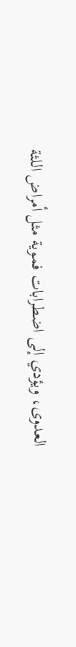العدوى، ويؤدي إلى اضطرابات فموية مثل أمراض اللثة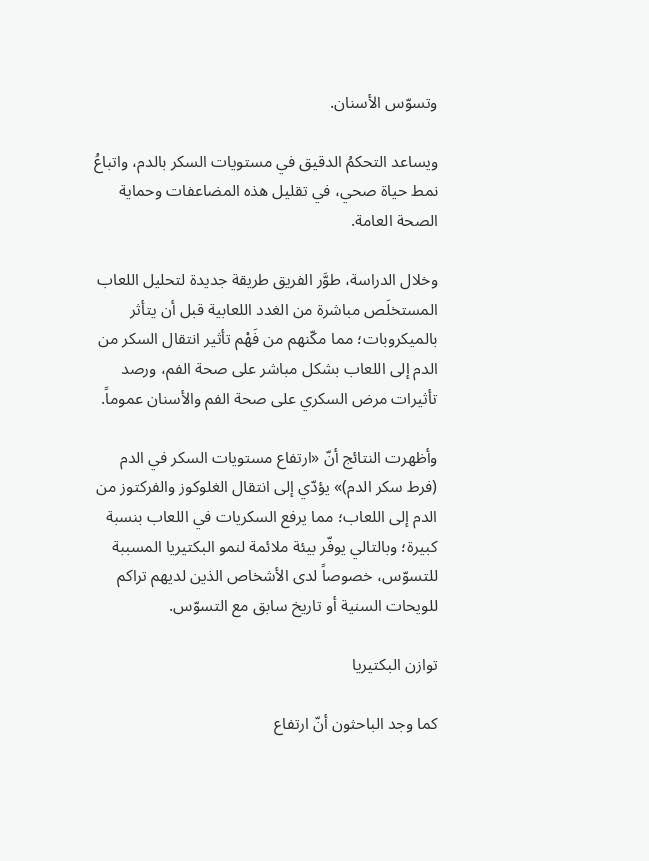وتسوّس الأسنان.

ويساعد التحكمُ الدقيق في مستويات السكر بالدم، واتباعُ نمط حياة صحي، في تقليل هذه المضاعفات وحماية الصحة العامة.

وخلال الدراسة، طوَّر الفريق طريقة جديدة لتحليل اللعاب المستخلَص مباشرة من الغدد اللعابية قبل أن يتأثر بالميكروبات؛ مما مكّنهم من فَهْم تأثير انتقال السكر من الدم إلى اللعاب بشكل مباشر على صحة الفم، ورصد تأثيرات مرض السكري على صحة الفم والأسنان عموماً.

وأظهرت النتائج أنّ «ارتفاع مستويات السكر في الدم (فرط سكر الدم)» يؤدّي إلى انتقال الغلوكوز والفركتوز من الدم إلى اللعاب؛ مما يرفع السكريات في اللعاب بنسبة كبيرة؛ وبالتالي يوفّر بيئة ملائمة لنمو البكتيريا المسببة للتسوّس، خصوصاً لدى الأشخاص الذين لديهم تراكم للويحات السنية أو تاريخ سابق مع التسوّس.

توازن البكتيريا

كما وجد الباحثون أنّ ارتفاع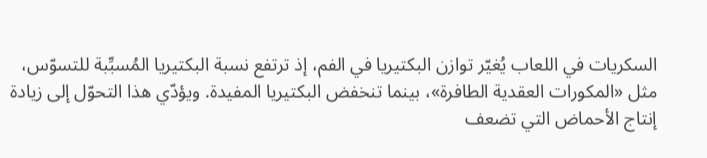السكريات في اللعاب يُغيّر توازن البكتيريا في الفم، إذ ترتفع نسبة البكتيريا المُسبِّبة للتسوّس، مثل «المكورات العقدية الطافرة»، بينما تنخفض البكتيريا المفيدة. ويؤدّي هذا التحوّل إلى زيادة إنتاج الأحماض التي تضعف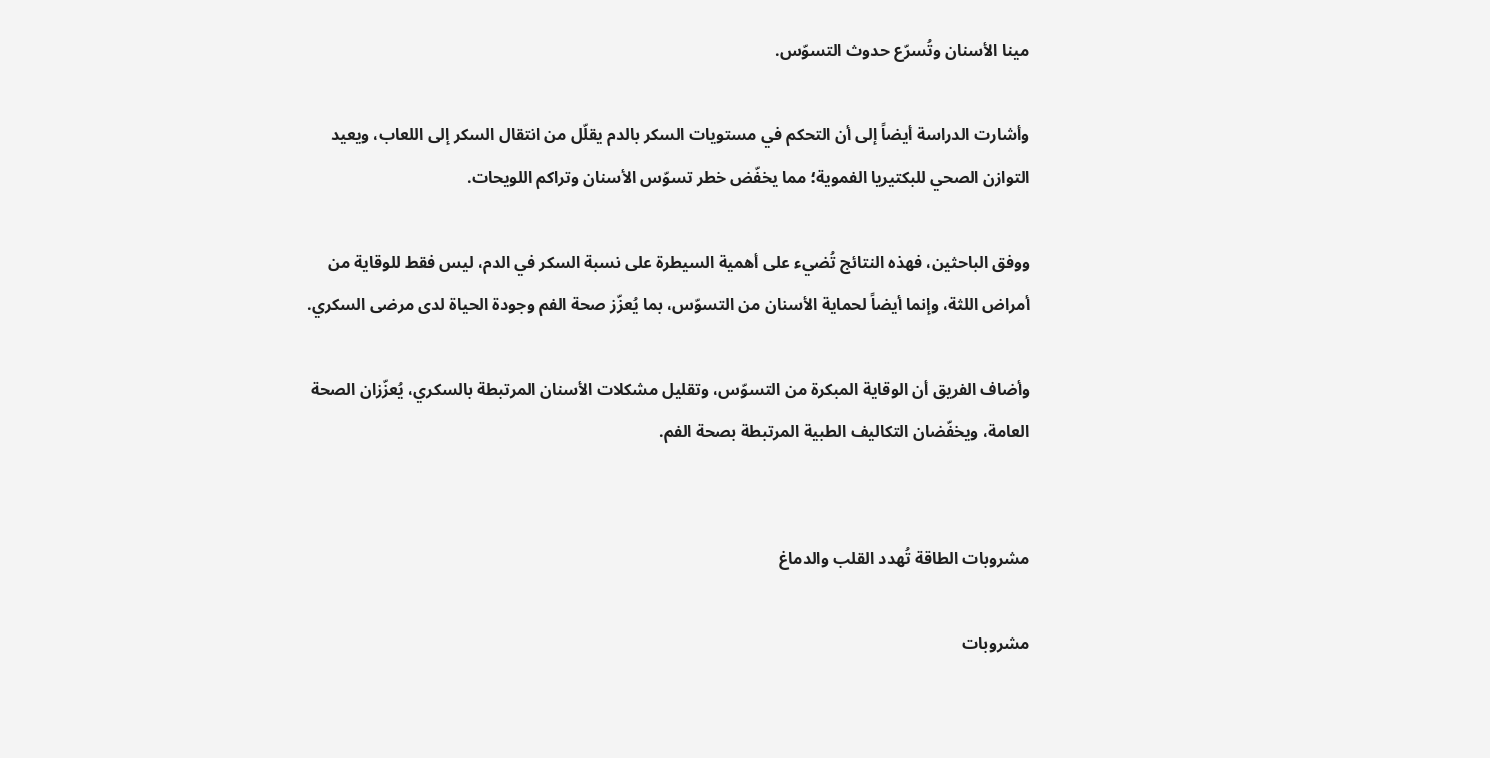مينا الأسنان وتُسرّع حدوث التسوّس.

وأشارت الدراسة أيضاً إلى أن التحكم في مستويات السكر بالدم يقلّل من انتقال السكر إلى اللعاب، ويعيد التوازن الصحي للبكتيريا الفموية؛ مما يخفّض خطر تسوّس الأسنان وتراكم اللويحات.

ووفق الباحثين، فهذه النتائج تُضيء على أهمية السيطرة على نسبة السكر في الدم، ليس فقط للوقاية من أمراض اللثة، وإنما أيضاً لحماية الأسنان من التسوّس، بما يُعزّز صحة الفم وجودة الحياة لدى مرضى السكري.

وأضاف الفريق أن الوقاية المبكرة من التسوّس، وتقليل مشكلات الأسنان المرتبطة بالسكري، يُعزّزان الصحة العامة، ويخفّضان التكاليف الطبية المرتبطة بصحة الفم.


مشروبات الطاقة تُهدد القلب والدماغ

مشروبات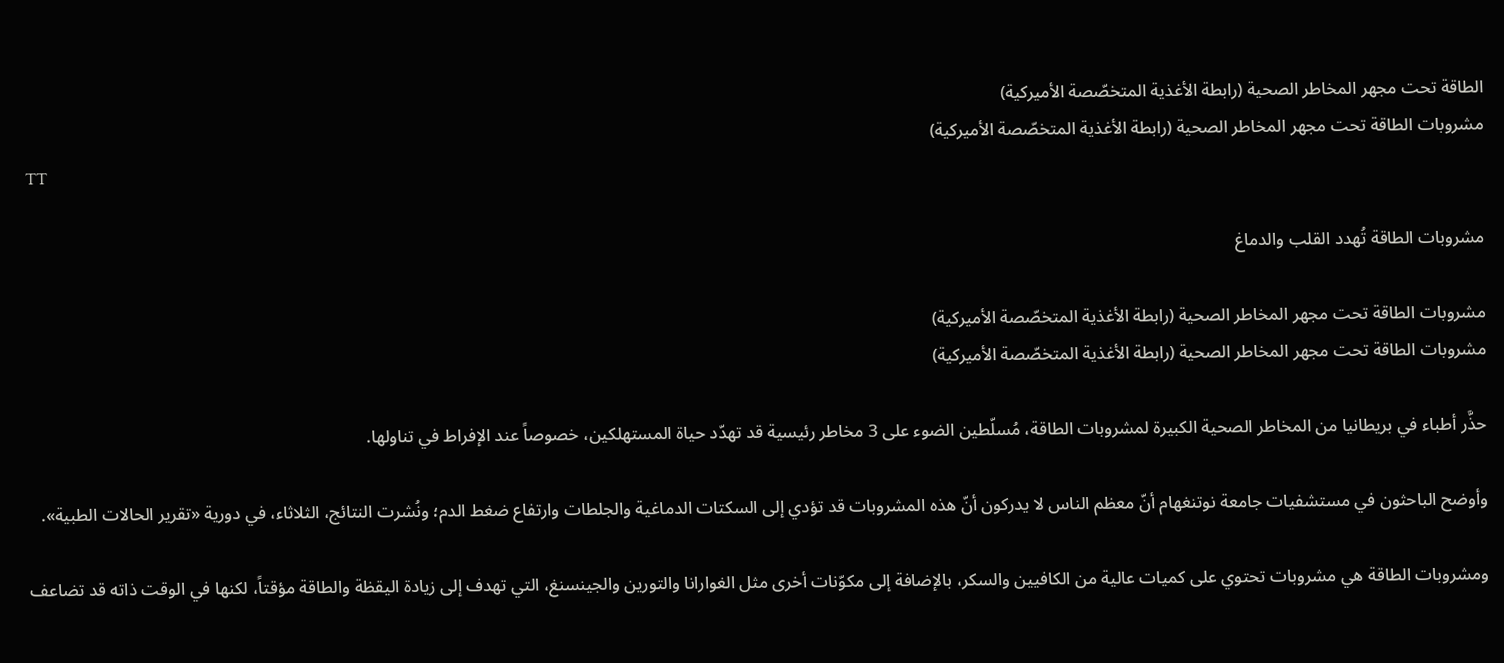الطاقة تحت مجهر المخاطر الصحية (رابطة الأغذية المتخصّصة الأميركية)
مشروبات الطاقة تحت مجهر المخاطر الصحية (رابطة الأغذية المتخصّصة الأميركية)
TT

مشروبات الطاقة تُهدد القلب والدماغ

مشروبات الطاقة تحت مجهر المخاطر الصحية (رابطة الأغذية المتخصّصة الأميركية)
مشروبات الطاقة تحت مجهر المخاطر الصحية (رابطة الأغذية المتخصّصة الأميركية)

حذَّر أطباء في بريطانيا من المخاطر الصحية الكبيرة لمشروبات الطاقة، مُسلّطين الضوء على 3 مخاطر رئيسية قد تهدّد حياة المستهلكين، خصوصاً عند الإفراط في تناولها.

وأوضح الباحثون في مستشفيات جامعة نوتنغهام أنّ معظم الناس لا يدركون أنّ هذه المشروبات قد تؤدي إلى السكتات الدماغية والجلطات وارتفاع ضغط الدم؛ ونُشرت النتائج، الثلاثاء، في دورية «تقرير الحالات الطبية».

ومشروبات الطاقة هي مشروبات تحتوي على كميات عالية من الكافيين والسكر، بالإضافة إلى مكوّنات أخرى مثل الغوارانا والتورين والجينسنغ، التي تهدف إلى زيادة اليقظة والطاقة مؤقتاً، لكنها في الوقت ذاته قد تضاعف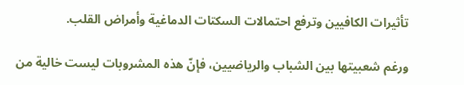تأثيرات الكافيين وترفع احتمالات السكتات الدماغية وأمراض القلب.

ورغم شعبيتها بين الشباب والرياضيين، فإنّ هذه المشروبات ليست خالية من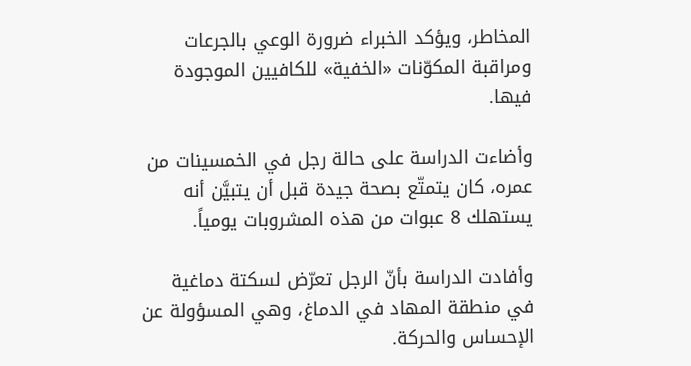المخاطر، ويؤكد الخبراء ضرورة الوعي بالجرعات ومراقبة المكوّنات «الخفية» للكافيين الموجودة فيها.

وأضاءت الدراسة على حالة رجل في الخمسينات من عمره، كان يتمتّع بصحة جيدة قبل أن يتبيَّن أنه يستهلك 8 عبوات من هذه المشروبات يومياً.

وأفادت الدراسة بأنّ الرجل تعرّض لسكتة دماغية في منطقة المهاد في الدماغ، وهي المسؤولة عن الإحساس والحركة.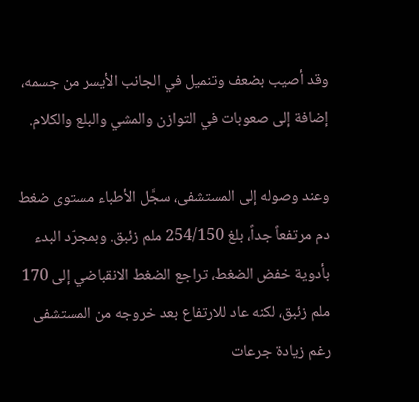وقد أصيب بضعف وتنميل في الجانب الأيسر من جسمه، إضافة إلى صعوبات في التوازن والمشي والبلع والكلام.

وعند وصوله إلى المستشفى، سجَّل الأطباء مستوى ضغط دم مرتفعاً جداً، بلغ 254/150 ملم زئبق. وبمجرّد البدء بأدوية خفض الضغط، تراجع الضغط الانقباضي إلى 170 ملم زئبق، لكنه عاد للارتفاع بعد خروجه من المستشفى رغم زيادة جرعات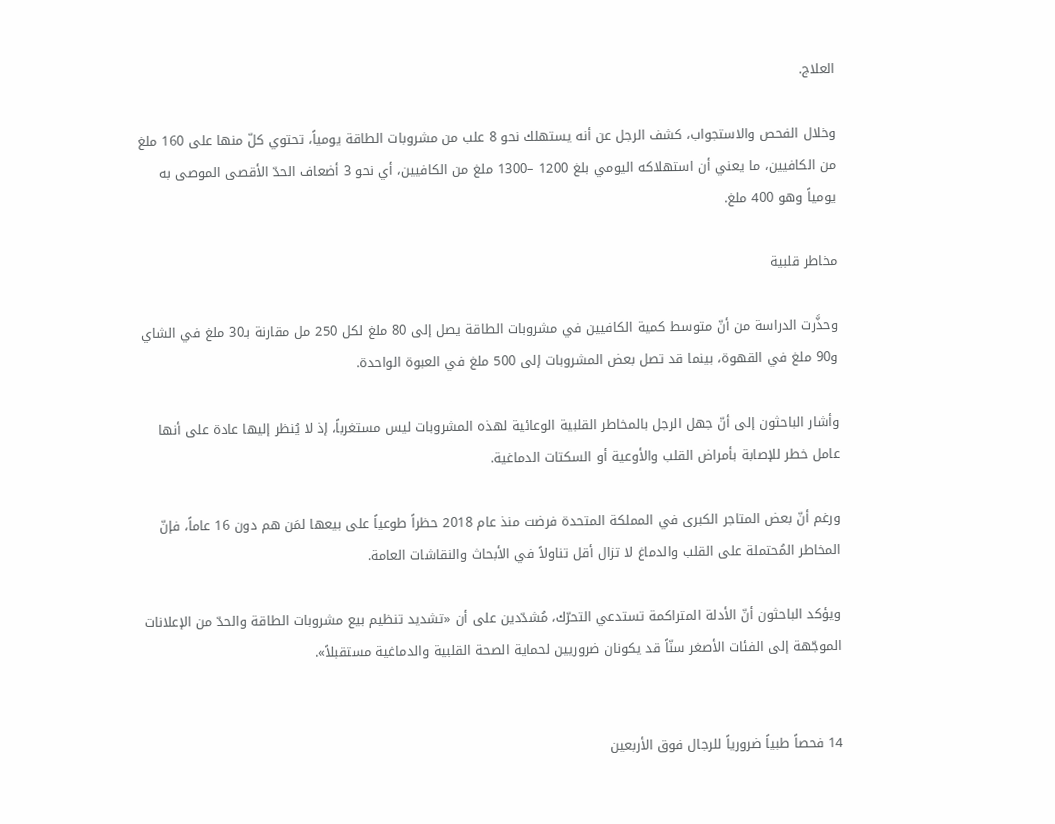العلاج.

وخلال الفحص والاستجواب، كشف الرجل عن أنه يستهلك نحو 8 علب من مشروبات الطاقة يومياً، تحتوي كلّ منها على 160 ملغ من الكافيين، ما يعني أن استهلاكه اليومي بلغ 1200 –1300 ملغ من الكافيين، أي نحو 3 أضعاف الحدّ الأقصى الموصى به يومياً وهو 400 ملغ.

مخاطر قلبية

وحذَّرت الدراسة من أنّ متوسط كمية الكافيين في مشروبات الطاقة يصل إلى 80 ملغ لكل 250 مل مقارنة بـ30 ملغ في الشاي و90 ملغ في القهوة، بينما قد تصل بعض المشروبات إلى 500 ملغ في العبوة الواحدة.

وأشار الباحثون إلى أنّ جهل الرجل بالمخاطر القلبية الوعائية لهذه المشروبات ليس مستغرباً، إذ لا يُنظر إليها عادة على أنها عامل خطر للإصابة بأمراض القلب والأوعية أو السكتات الدماغية.

ورغم أنّ بعض المتاجر الكبرى في المملكة المتحدة فرضت منذ عام 2018 حظراً طوعياً على بيعها لمَن هم دون 16 عاماً، فإنّ المخاطر المُحتملة على القلب والدماغ لا تزال أقل تناولاً في الأبحاث والنقاشات العامة.

ويؤكد الباحثون أنّ الأدلة المتراكمة تستدعي التحرّك، مُشدّدين على أن «تشديد تنظيم بيع مشروبات الطاقة والحدّ من الإعلانات الموجّهة إلى الفئات الأصغر سنّاً قد يكونان ضروريين لحماية الصحة القلبية والدماغية مستقبلاً».


14 فحصاً طبياً ضرورياً للرجال فوق الأربعين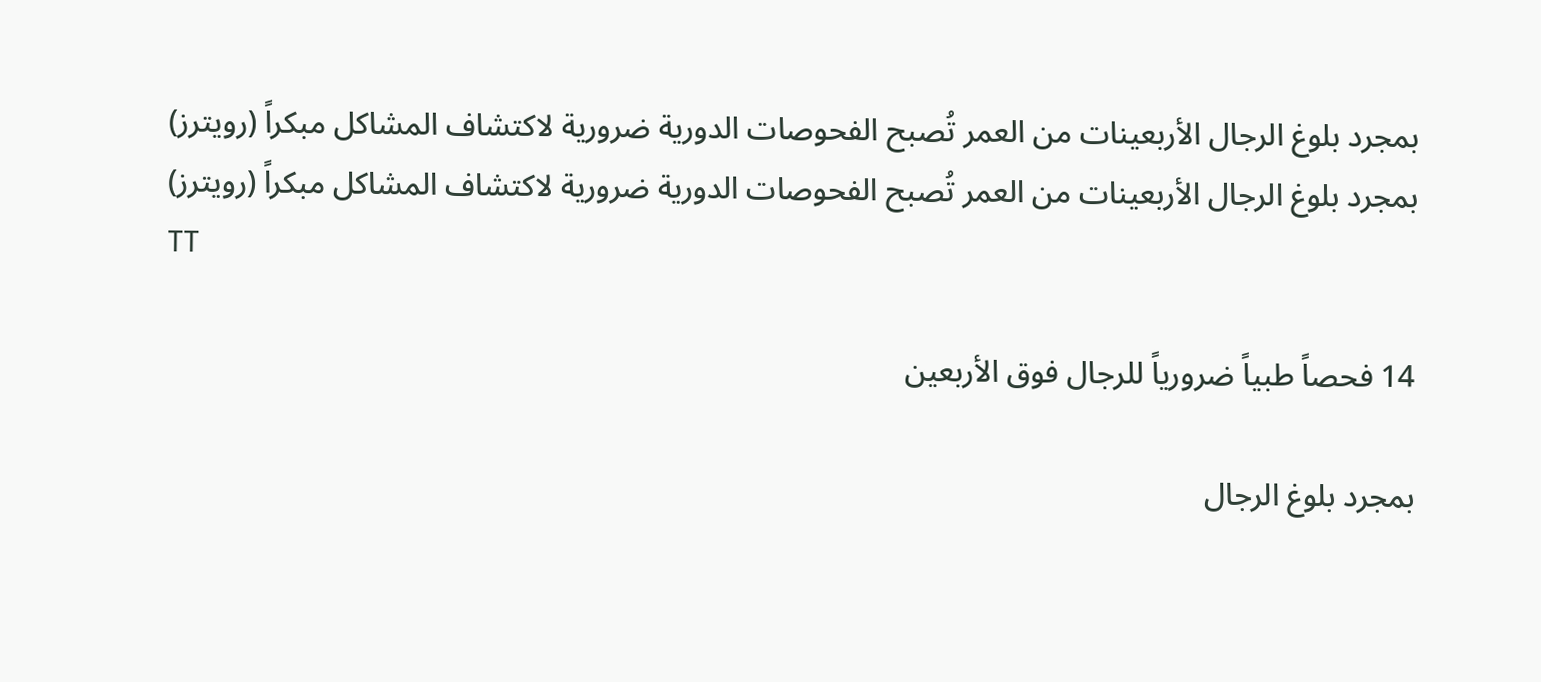بمجرد بلوغ الرجال الأربعينات من العمر تُصبح الفحوصات الدورية ضرورية لاكتشاف المشاكل مبكراً (رويترز)
بمجرد بلوغ الرجال الأربعينات من العمر تُصبح الفحوصات الدورية ضرورية لاكتشاف المشاكل مبكراً (رويترز)
TT

14 فحصاً طبياً ضرورياً للرجال فوق الأربعين

بمجرد بلوغ الرجال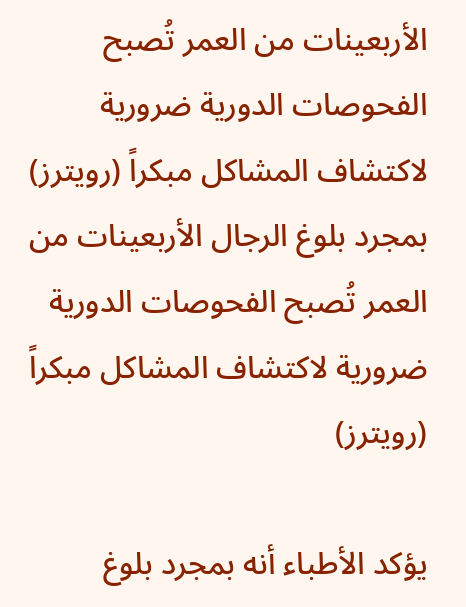الأربعينات من العمر تُصبح الفحوصات الدورية ضرورية لاكتشاف المشاكل مبكراً (رويترز)
بمجرد بلوغ الرجال الأربعينات من العمر تُصبح الفحوصات الدورية ضرورية لاكتشاف المشاكل مبكراً (رويترز)

يؤكد الأطباء أنه بمجرد بلوغ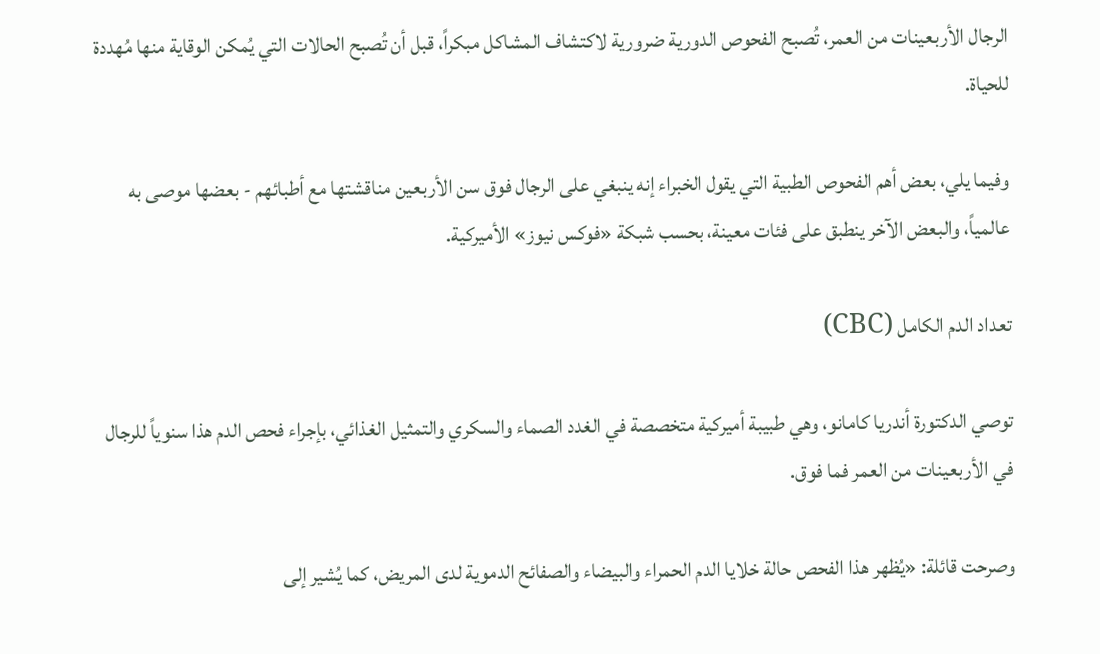الرجال الأربعينات من العمر، تُصبح الفحوص الدورية ضرورية لاكتشاف المشاكل مبكراً، قبل أن تُصبح الحالات التي يُمكن الوقاية منها مُهددة للحياة.

وفيما يلي، بعض أهم الفحوص الطبية التي يقول الخبراء إنه ينبغي على الرجال فوق سن الأربعين مناقشتها مع أطبائهم - بعضها موصى به عالمياً، والبعض الآخر ينطبق على فئات معينة، بحسب شبكة «فوكس نيوز» الأميركية.

تعداد الدم الكامل (CBC)

توصي الدكتورة أندريا كامانو، وهي طبيبة أميركية متخصصة في الغدد الصماء والسكري والتمثيل الغذائي، بإجراء فحص الدم هذا سنوياً للرجال في الأربعينات من العمر فما فوق.

وصرحت قائلة: «يُظهر هذا الفحص حالة خلايا الدم الحمراء والبيضاء والصفائح الدموية لدى المريض، كما يُشير إلى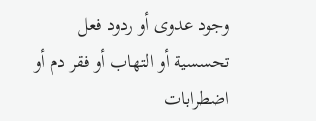وجود عدوى أو ردود فعل تحسسية أو التهاب أو فقر دم أو اضطرابات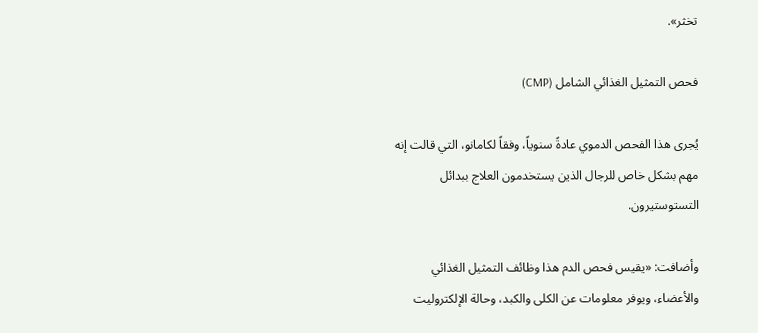تخثر».

فحص التمثيل الغذائي الشامل (CMP)

يُجرى هذا الفحص الدموي عادةً سنوياً، وفقاً لكامانو، التي قالت إنه مهم بشكل خاص للرجال الذين يستخدمون العلاج ببدائل التستوستيرون.

وأضافت: «يقيس فحص الدم هذا وظائف التمثيل الغذائي والأعضاء، ويوفر معلومات عن الكلى والكبد، وحالة الإلكتروليت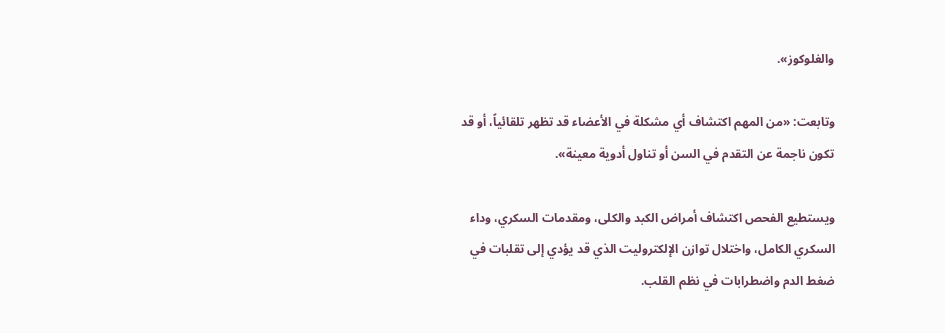والغلوكوز».

وتابعت: «من المهم اكتشاف أي مشكلة في الأعضاء قد تظهر تلقائياً، أو قد تكون ناجمة عن التقدم في السن أو تناول أدوية معينة».

ويستطيع الفحص اكتشاف أمراض الكبد والكلى، ومقدمات السكري، وداء السكري الكامل، واختلال توازن الإلكتروليت الذي قد يؤدي إلى تقلبات في ضغط الدم واضطرابات في نظم القلب.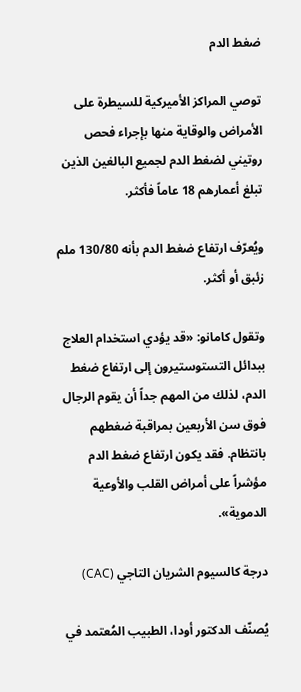ضغط الدم

توصي المراكز الأميركية للسيطرة على الأمراض والوقاية منها بإجراء فحص روتيني لضغط الدم لجميع البالغين الذين تبلغ أعمارهم 18 عاماً فأكثر.

ويُعرّف ارتفاع ضغط الدم بأنه 130/80 ملم زئبق أو أكثر.

وتقول كامانو: «قد يؤدي استخدام العلاج ببدائل التستوستيرون إلى ارتفاع ضغط الدم، لذلك من المهم جداً أن يقوم الرجال فوق سن الأربعين بمراقبة ضغطهم بانتظام. فقد يكون ارتفاع ضغط الدم مؤشراً على أمراض القلب والأوعية الدموية».

درجة كالسيوم الشريان التاجي (CAC)

يُصنّف الدكتور أودا، الطبيب المُعتمد في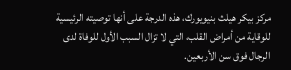مركز بيكر هيلث بنيويورك، هذه الدرجة على أنها توصيته الرئيسية للوقاية من أمراض القلب، التي لا تزال السبب الأول للوفاة لدى الرجال فوق سن الأربعين.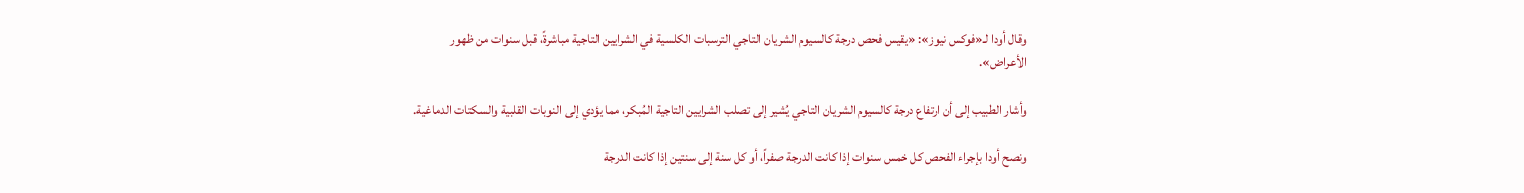وقال أودا لـ«فوكس نيوز»: «يقيس فحص درجة كالسيوم الشريان التاجي الترسبات الكلسية في الشرايين التاجية مباشرةً، قبل سنوات من ظهور الأعراض».

وأشار الطبيب إلى أن ارتفاع درجة كالسيوم الشريان التاجي يُشير إلى تصلب الشرايين التاجية المُبكر، مما يؤدي إلى النوبات القلبية والسكتات الدماغية.

ونصح أودا بإجراء الفحص كل خمس سنوات إذا كانت الدرجة صفراً، أو كل سنة إلى سنتين إذا كانت الدرجة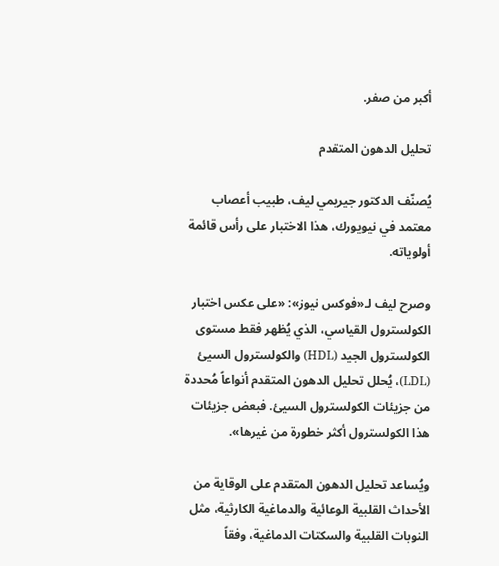أكبر من صفر.

تحليل الدهون المتقدم

يُصنّف الدكتور جيريمي ليف، طبيب أعصاب معتمد في نيويورك، هذا الاختبار على رأس قائمة أولوياته.

وصرح ليف لـ«فوكس نيوز»: «على عكس اختبار الكولسترول القياسي، الذي يُظهر فقط مستوى الكولسترول الجيد (HDL) والكولسترول السيئ (LDL)، يُحلل تحليل الدهون المتقدم أنواعاً مُحددة من جزيئات الكولسترول السيئ. فبعض جزيئات هذا الكولسترول أكثر خطورة من غيرها».

ويُساعد تحليل الدهون المتقدم على الوقاية من الأحداث القلبية الوعائية والدماغية الكارثية، مثل النوبات القلبية والسكتات الدماغية، وفقاً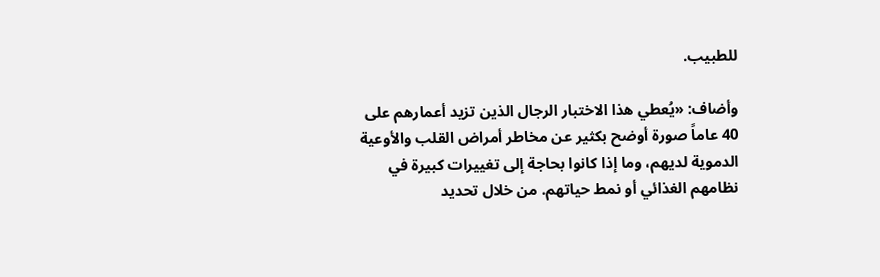للطبيب.

وأضاف: «يُعطي هذا الاختبار الرجال الذين تزيد أعمارهم على 40 عاماً صورة أوضح بكثير عن مخاطر أمراض القلب والأوعية الدموية لديهم، وما إذا كانوا بحاجة إلى تغييرات كبيرة في نظامهم الغذائي أو نمط حياتهم. من خلال تحديد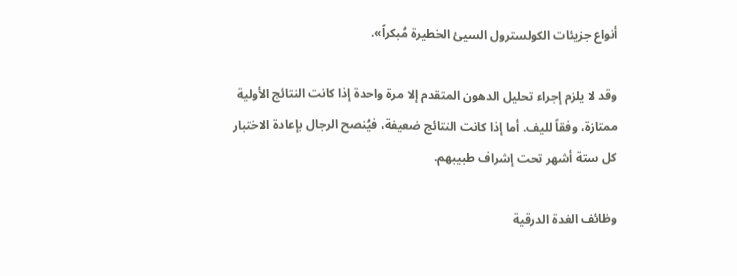أنواع جزيئات الكولسترول السيئ الخطيرة مُبكراً».

وقد لا يلزم إجراء تحليل الدهون المتقدم إلا مرة واحدة إذا كانت النتائج الأولية ممتازة، وفقاً لليف. أما إذا كانت النتائج ضعيفة، فيُنصح الرجال بإعادة الاختبار كل ستة أشهر تحت إشراف طبيبهم.

وظائف الغدة الدرقية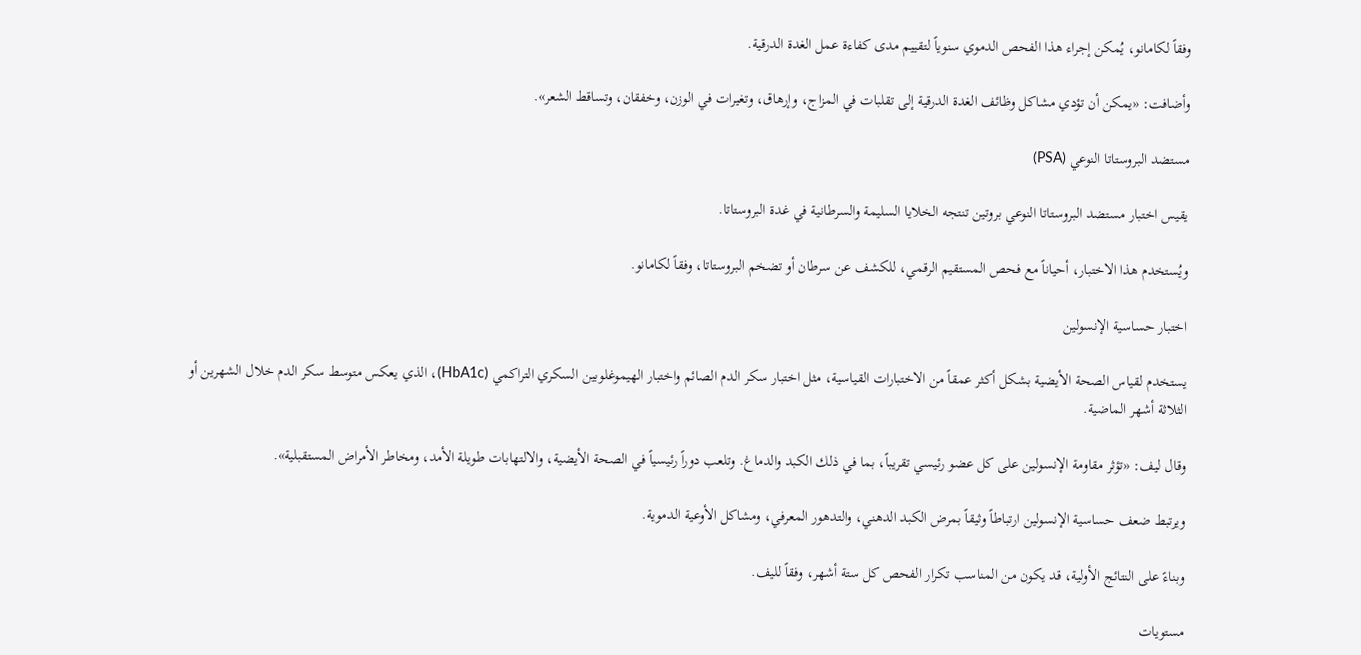وفقاً لكامانو، يُمكن إجراء هذا الفحص الدموي سنوياً لتقييم مدى كفاءة عمل الغدة الدرقية.

وأضافت: «يمكن أن تؤدي مشاكل وظائف الغدة الدرقية إلى تقلبات في المزاج، وإرهاق، وتغيرات في الوزن، وخفقان، وتساقط الشعر».

مستضد البروستاتا النوعي (PSA)

يقيس اختبار مستضد البروستاتا النوعي بروتين تنتجه الخلايا السليمة والسرطانية في غدة البروستاتا.

ويُستخدم هذا الاختبار، أحياناً مع فحص المستقيم الرقمي، للكشف عن سرطان أو تضخم البروستاتا، وفقاً لكامانو.

اختبار حساسية الإنسولين

يستخدم لقياس الصحة الأيضية بشكل أكثر عمقاً من الاختبارات القياسية، مثل اختبار سكر الدم الصائم واختبار الهيموغلوبين السكري التراكمي (HbA1c)، الذي يعكس متوسط سكر الدم خلال الشهرين أو الثلاثة أشهر الماضية.

وقال ليف: «تؤثر مقاومة الإنسولين على كل عضو رئيسي تقريباً، بما في ذلك الكبد والدماغ. وتلعب دوراً رئيسياً في الصحة الأيضية، والالتهابات طويلة الأمد، ومخاطر الأمراض المستقبلية».

ويرتبط ضعف حساسية الإنسولين ارتباطاً وثيقاً بمرض الكبد الدهني، والتدهور المعرفي، ومشاكل الأوعية الدموية.

وبناءً على النتائج الأولية، قد يكون من المناسب تكرار الفحص كل ستة أشهر، وفقاً لليف.

مستويات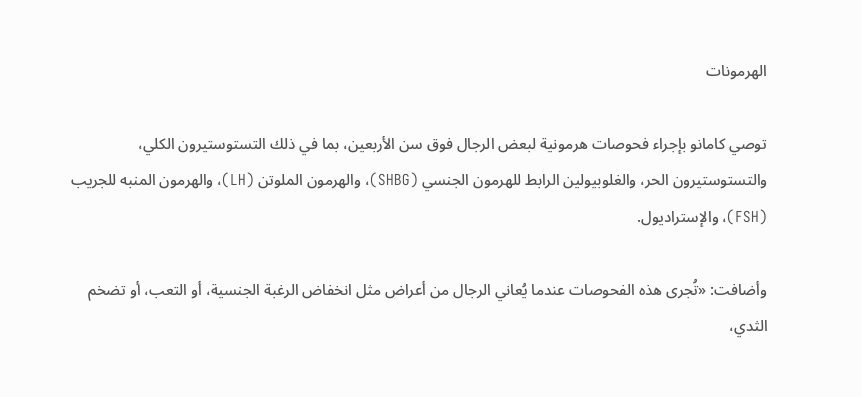الهرمونات

توصي كامانو بإجراء فحوصات هرمونية لبعض الرجال فوق سن الأربعين، بما في ذلك التستوستيرون الكلي، والتستوستيرون الحر، والغلوبيولين الرابط للهرمون الجنسي (SHBG)، والهرمون الملوتن (LH)، والهرمون المنبه للجريب (FSH)، والإستراديول.

وأضافت: «تُجرى هذه الفحوصات عندما يُعاني الرجال من أعراض مثل انخفاض الرغبة الجنسية، أو التعب، أو تضخم الثدي،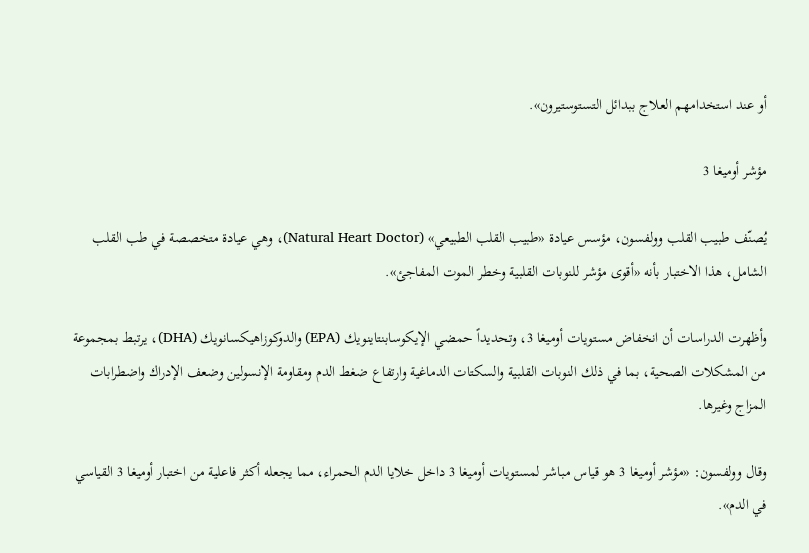أو عند استخدامهم العلاج ببدائل التستوستيرون».

مؤشر أوميغا 3

يُصنّف طبيب القلب وولفسون، مؤسس عيادة «طبيب القلب الطبيعي» (Natural Heart Doctor)، وهي عيادة متخصصة في طب القلب الشامل، هذا الاختبار بأنه «أقوى مؤشر للنوبات القلبية وخطر الموت المفاجئ».

وأظهرت الدراسات أن انخفاض مستويات أوميغا 3، وتحديداً حمضي الإيكوسابنتاينويك (EPA) والدوكوزاهيكسانويك (DHA)، يرتبط بمجموعة من المشكلات الصحية، بما في ذلك النوبات القلبية والسكتات الدماغية وارتفاع ضغط الدم ومقاومة الإنسولين وضعف الإدراك واضطرابات المزاج وغيرها.

وقال وولفسون: «مؤشر أوميغا 3 هو قياس مباشر لمستويات أوميغا 3 داخل خلايا الدم الحمراء، مما يجعله أكثر فاعلية من اختبار أوميغا 3 القياسي في الدم».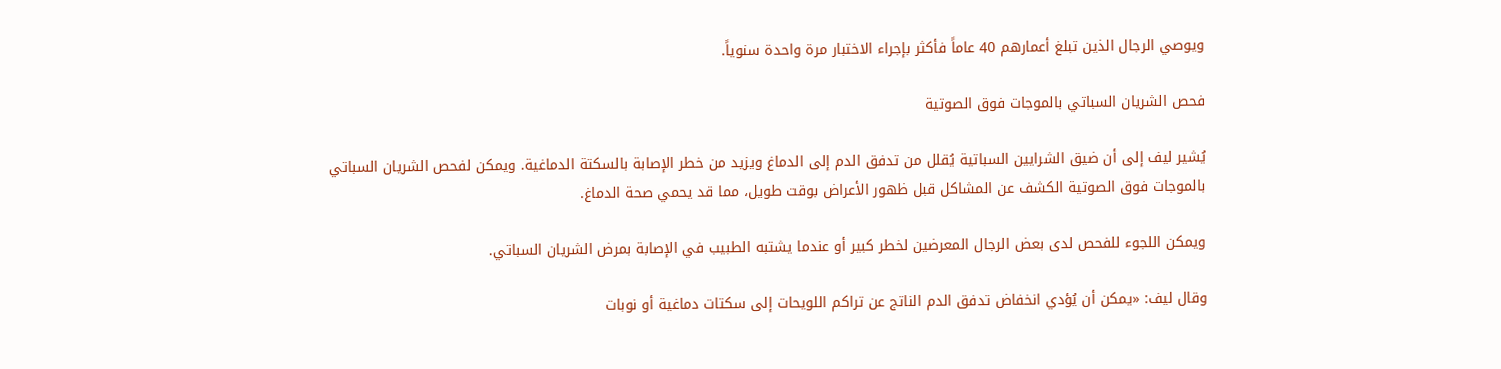ويوصي الرجال الذين تبلغ أعمارهم 40 عاماً فأكثر بإجراء الاختبار مرة واحدة سنوياً.

فحص الشريان السباتي بالموجات فوق الصوتية

يُشير ليف إلى أن ضيق الشرايين السباتية يُقلل من تدفق الدم إلى الدماغ ويزيد من خطر الإصابة بالسكتة الدماغية. ويمكن لفحص الشريان السباتي بالموجات فوق الصوتية الكشف عن المشاكل قبل ظهور الأعراض بوقت طويل، مما قد يحمي صحة الدماغ.

ويمكن اللجوء للفحص لدى بعض الرجال المعرضين لخطر كبير أو عندما يشتبه الطبيب في الإصابة بمرض الشريان السباتي.

وقال ليف: «يمكن أن يُؤدي انخفاض تدفق الدم الناتج عن تراكم اللويحات إلى سكتات دماغية أو نوبات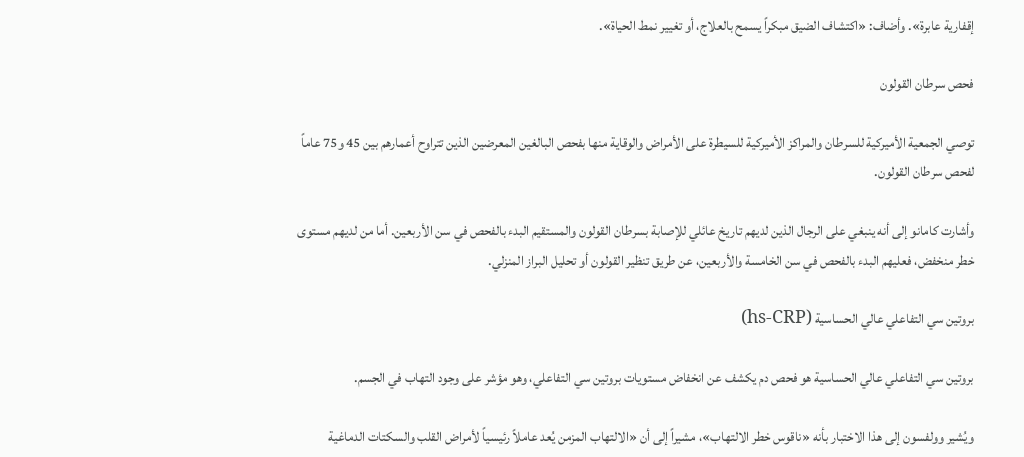إقفارية عابرة». وأضاف: «اكتشاف الضيق مبكراً يسمح بالعلاج، أو تغيير نمط الحياة».

فحص سرطان القولون

توصي الجمعية الأميركية للسرطان والمراكز الأميركية للسيطرة على الأمراض والوقاية منها بفحص البالغين المعرضين الذين تتراوح أعمارهم بين 45 و75 عاماً لفحص سرطان القولون.

وأشارت كامانو إلى أنه ينبغي على الرجال الذين لديهم تاريخ عائلي للإصابة بسرطان القولون والمستقيم البدء بالفحص في سن الأربعين. أما من لديهم مستوى خطر منخفض، فعليهم البدء بالفحص في سن الخامسة والأربعين، عن طريق تنظير القولون أو تحليل البراز المنزلي.

بروتين سي التفاعلي عالي الحساسية (hs-CRP)

بروتين سي التفاعلي عالي الحساسية هو فحص دم يكشف عن انخفاض مستويات بروتين سي التفاعلي، وهو مؤشر على وجود التهاب في الجسم.

ويُشير وولفسون إلى هذا الاختبار بأنه «ناقوس خطر الالتهاب»، مشيراً إلى أن «الالتهاب المزمن يُعد عاملاً رئيسياً لأمراض القلب والسكتات الدماغية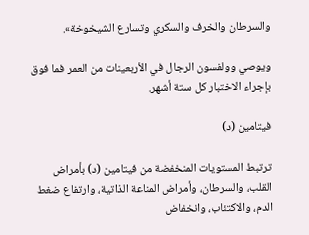والسرطان والخرف والسكري وتسارع الشيخوخة».

ويوصي وولفسون الرجال في الأربعينات من العمر فما فوق بإجراء الاختبار كل ستة أشهر.

فيتامين (د)

ترتبط المستويات المنخفضة من فيتامين (د) بأمراض القلب، والسرطان، وأمراض المناعة الذاتية، وارتفاع ضغط الدم، والاكتئاب، وانخفاض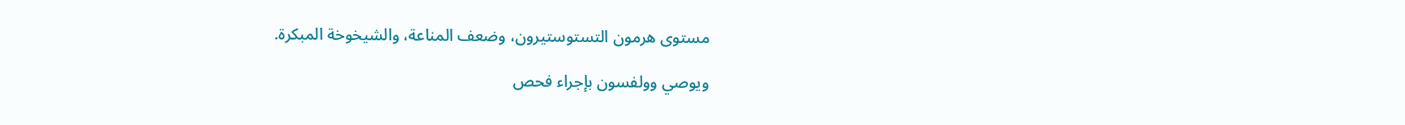مستوى هرمون التستوستيرون، وضعف المناعة، والشيخوخة المبكرة.

ويوصي وولفسون بإجراء فحص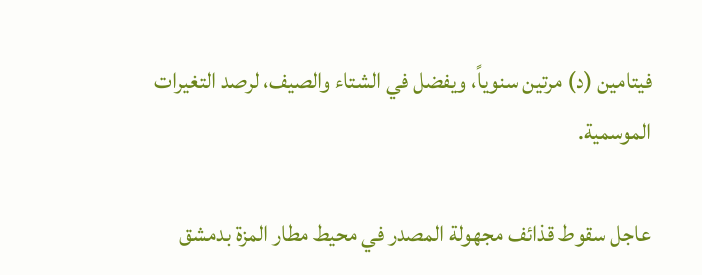فيتامين (د) مرتين سنوياً، ويفضل في الشتاء والصيف، لرصد التغيرات الموسمية.

عاجل سقوط قذائف مجهولة المصدر في محيط مطار المزة بدمشق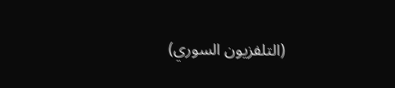(التلفزيون السوري)